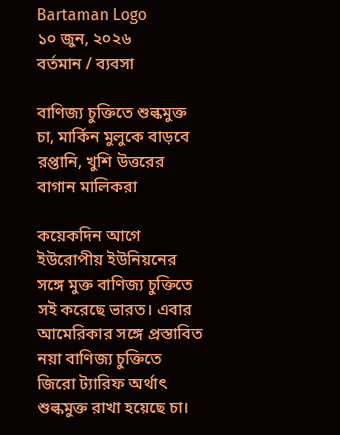Bartaman Logo
১০ জুন, ২০২৬
বর্তমান / ব্যবসা

বাণিজ্য চুক্তিতে শুল্কমুক্ত চা, মার্কিন মুলুকে বাড়বে রপ্তানি, খুশি উত্তরের বাগান মালিকরা

কয়েকদিন আগে ইউরোপীয় ইউনিয়নের সঙ্গে মুক্ত বাণিজ্য চুক্তিতে সই করেছে ভারত। এবার আমেরিকার সঙ্গে প্রস্তাবিত নয়া বাণিজ্য চুক্তিতে জিরো ট্যারিফ অর্থাৎ শুল্কমুক্ত রাখা হয়েছে চা।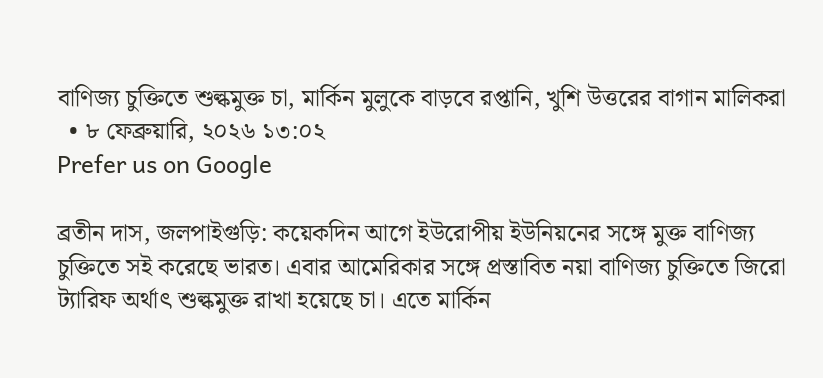বাণিজ্য চুক্তিতে শুল্কমুক্ত চা, মার্কিন মুলুকে বাড়বে রপ্তানি, খুশি উত্তরের বাগান মালিকরা
  • ৮ ফেব্রুয়ারি, ২০২৬ ১৩:০২
Prefer us on Google

ব্রতীন দাস, জলপাইগুড়ি: কয়েকদিন আগে ইউরোপীয় ইউনিয়নের সঙ্গে মুক্ত বাণিজ্য চুক্তিতে সই করেছে ভারত। এবার আমেরিকার সঙ্গে প্রস্তাবিত নয়া বাণিজ্য চুক্তিতে জিরো ট্যারিফ অর্থাৎ শুল্কমুক্ত রাখা হয়েছে চা। এতে মার্কিন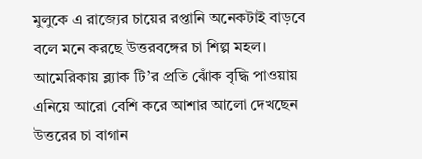মুলুকে এ রাজ্যের চায়ের রপ্তানি অনেকটাই বাড়বে বলে মনে করছে উত্তরবঙ্গের চা শিল্প মহল। আমেরিকায় ব্ল্যাক টি’র প্রতি ঝোঁক বৃদ্ধি পাওয়ায় এনিয়ে আরো বেশি করে আশার আলো দেখছেন উত্তরের চা বাগান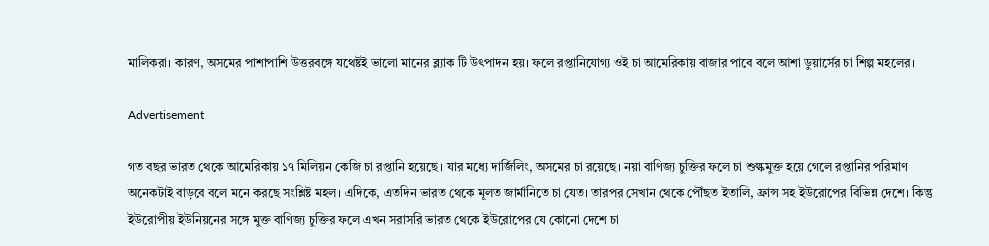মালিকরা। কারণ, অসমের পাশাপাশি উত্তরবঙ্গে যথেষ্টই ভালো মানের ব্ল্যাক টি উৎপাদন হয়। ফলে রপ্তানিযোগ্য ওই চা আমেরিকায় বাজার পাবে বলে আশা ডুয়ার্সের চা শিল্প মহলের।

Advertisement

গত বছর ভারত থেকে আমেরিকায় ১৭ মিলিয়ন কেজি চা রপ্তানি হয়েছে। যার মধ্যে দার্জিলিং, অসমের চা রয়েছে। নয়া বাণিজ্য চুক্তির ফলে চা শুল্কমুক্ত হয়ে গেলে রপ্তানির পরিমাণ অনেকটাই বাড়বে বলে মনে করছে সংশ্লিষ্ট মহল। এদিকে, এতদিন ভারত থেকে মূলত জার্মানিতে চা যেত। তারপর সেখান থেকে পৌঁছত ইতালি, ফ্রান্স সহ ইউরোপের বিভিন্ন দেশে। কিন্তু ইউরোপীয় ইউনিয়নের সঙ্গে মুক্ত বাণিজ্য চুক্তির ফলে এখন সরাসরি ভারত থেকে ইউরোপের যে কোনো দেশে চা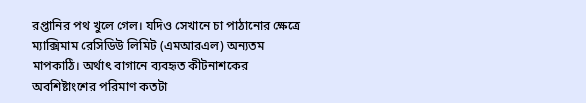রপ্তানির পথ খুলে গেল। যদিও সেখানে চা পাঠানোর ক্ষেত্রে ম্যাক্সিমাম রেসিডিউ লিমিট (এমআরএল) অন্যতম মাপকাঠি। অর্থাৎ বাগানে ব্যবহৃত কীটনাশকের অবশিষ্টাংশের পরিমাণ কতটা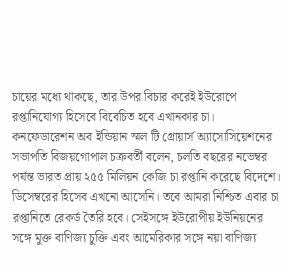চায়ের মধ্যে থাকছে, তার উপর বিচার করেই ইউরোপে রপ্তানিযোগ্য হিসেবে বিবেচিত হবে এখানকার চা।
কনফেডারেশন অব ইন্ডিয়ান স্মল টি গ্রোয়ার্স অ্যাসোসিয়েশনের সভাপতি বিজয়গোপাল চক্রবর্তী বলেন, চলতি বছরের নভেম্বর পর্যন্ত ভারত প্রায় ২৫৫ মিলিয়ন কেজি চা রপ্তানি করেছে বিদেশে। ডিসেম্বরের হিসেব এখনো আসেনি। তবে আমরা নিশ্চিত এবার চা রপ্তানিতে রেকর্ড তৈরি হবে। সেইসঙ্গে ইউরোপীয় ইউনিয়নের সঙ্গে মুক্ত বাণিজ্য চুক্তি এবং আমেরিকার সঙ্গে নয়া বাণিজ্য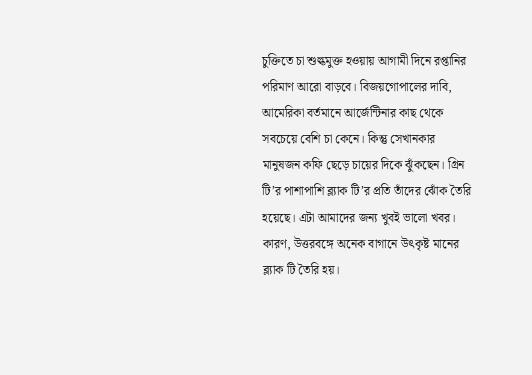চুক্তিতে চা শুল্কমুক্ত হওয়ায় আগামী দিনে রপ্তানির পরিমাণ আরো বাড়বে। বিজয়গোপালের দাবি, আমেরিকা বর্তমানে আর্জেন্টিনার কাছ থেকে সবচেয়ে বেশি চা কেনে। কিন্তু সেখানকার মানুষজন কফি ছেড়ে চায়ের দিকে ঝুঁকছেন। গ্রিন টি’র পাশাপাশি ব্ল্যাক টি’র প্রতি তাঁদের ঝোঁক তৈরি হয়েছে। এটা আমাদের জন্য খুবই ভালো খবর। কারণ, উত্তরবঙ্গে অনেক বাগানে উৎকৃষ্ট মানের ব্ল্যাক টি তৈরি হয়।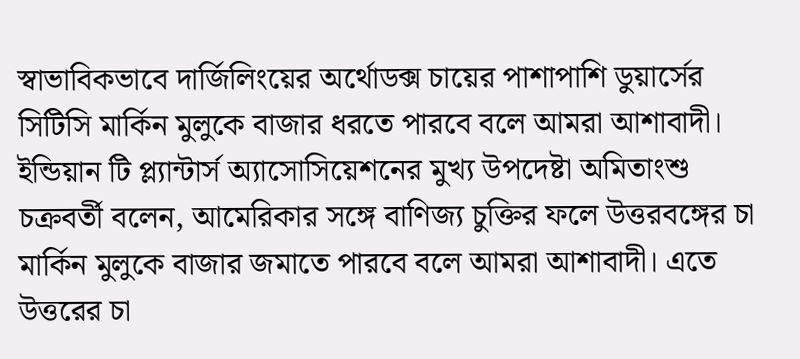স্বাভাবিকভাবে দার্জিলিংয়ের অর্থোডক্স চায়ের পাশাপাশি ডুয়ার্সের সিটিসি মার্কিন মুলুকে বাজার ধরতে পারবে বলে আমরা আশাবাদী।
ইন্ডিয়ান টি প্ল্যান্টার্স অ্যাসোসিয়েশনের মুখ্য উপদেষ্টা অমিতাংশু চক্রবর্তী বলেন, আমেরিকার সঙ্গে বাণিজ্য চুক্তির ফলে উত্তরবঙ্গের চা মার্কিন মুলুকে বাজার জমাতে পারবে বলে আমরা আশাবাদী। এতে উত্তরের চা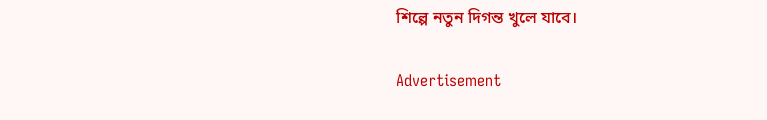শিল্পে নতুন দিগন্ত খুলে যাবে।

Advertisement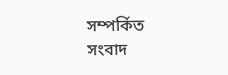সম্পর্কিত সংবাদ